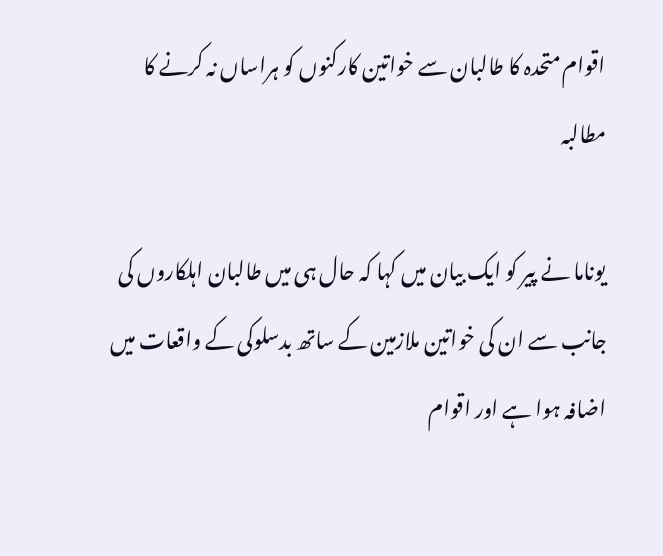اقوام متحدہ کا طالبان سے خواتین کارکنوں کو ہراساں نہ کرنے کا مطالبہ

یوناما نے پیر کو ایک بیان میں کہا کہ حال ہی میں طالبان اہلکاروں کی جانب سے ان کی خواتین ملازمین کے ساتھ بدسلوکی کے واقعات میں اضافہ ہوا ہے اور اقوام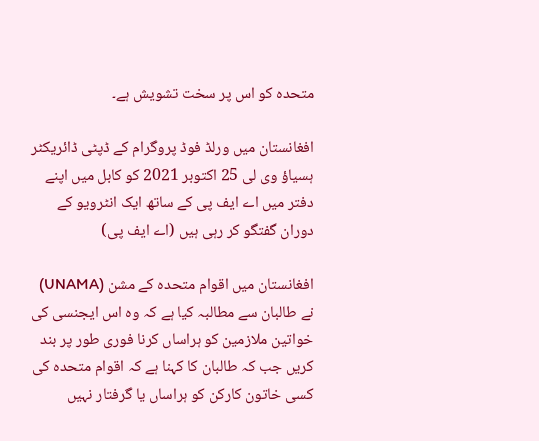متحدہ کو اس پر سخت تشویش ہے۔

افغانستان میں ورلڈ فوڈ پروگرام کے ڈپٹی ڈائریکٹر ہسیاؤ وی لی 25 اکتوبر 2021 کو کابل میں اپنے دفتر میں اے ایف پی کے ساتھ ایک انٹرویو کے دوران گفتگو کر رہی ہیں (اے ایف پی)

افغانستان میں اقوام متحدہ کے مشن (UNAMA) نے طالبان سے مطالبہ کیا ہے کہ وہ اس ایجنسی کی خواتین ملازمین کو ہراساں کرنا فوری طور پر بند کریں جب کہ طالبان کا کہنا ہے کہ اقوام متحدہ کی کسی خاتون کارکن کو ہراساں یا گرفتار نہیں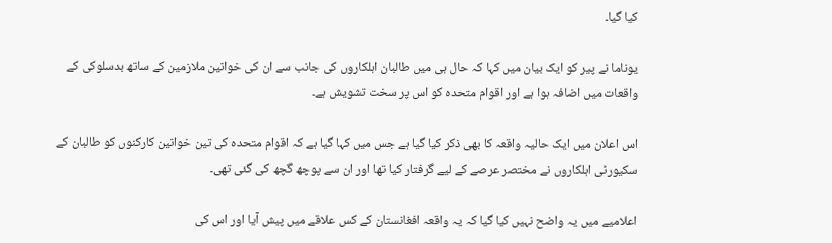کیا گیا۔

یوناما نے پیر کو ایک بیان میں کہا کہ حال ہی میں طالبان اہلکاروں کی جانب سے ان کی خواتین ملازمین کے ساتھ بدسلوکی کے واقعات میں اضافہ ہوا ہے اور اقوام متحدہ کو اس پر سخت تشویش ہے۔

اس اعلان میں ایک حالیہ واقعہ کا بھی ذکر کیا گیا ہے جس میں کہا گیا ہے کہ اقوام متحدہ کی تین خواتین کارکنوں کو طالبان کے سکیورٹی اہلکاروں نے مختصر عرصے کے لیے گرفتار کیا تھا اور ان سے پوچھ گچھ کی گئی تھی۔

اعلامیے میں یہ واضح نہیں کیا گیا کہ یہ واقعہ افغانستان کے کس علاقے میں پیش آیا اور اس کی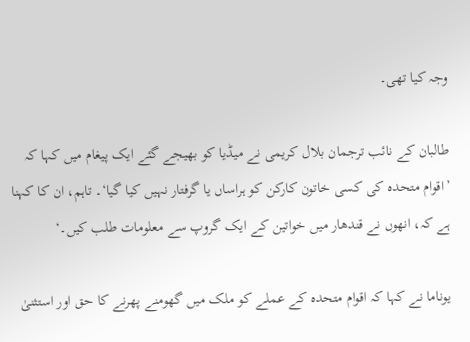وجہ کیا تھی۔

طالبان کے نائب ترجمان بلال کریمی نے میڈیا کو بھیجے گئے ایک پیغام میں کہا کہ ’اقوام متحدہ کی کسی خاتون کارکن کو ہراساں یا گرفتار نہیں کیا گیا‘۔ تاہم، ان کا کہنا ہے کہ، انھوں نے قندھار میں خواتین کے ایک گروپ سے معلومات طلب کیں۔‘

یوناما نے کہا کہ اقوام متحدہ کے عملے کو ملک میں گھومنے پھرنے کا حق اور استثنیٰ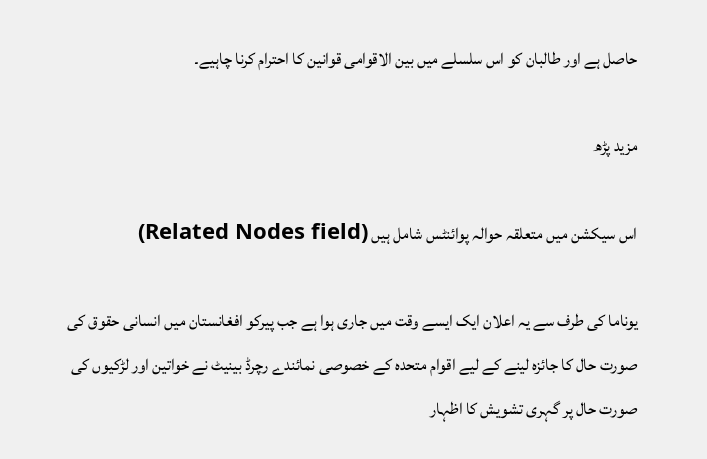حاصل ہے اور طالبان کو اس سلسلے میں بین الاقوامی قوانین کا احترام کرنا چاہیے۔

مزید پڑھ

اس سیکشن میں متعلقہ حوالہ پوائنٹس شامل ہیں (Related Nodes field)

یوناما کی طرف سے یہ اعلان ایک ایسے وقت میں جاری ہوا ہے جب پیرکو افغانستان میں انسانی حقوق کی صورت حال کا جائزہ لینے کے لیے اقوام متحدہ کے خصوصی نمائندے رچرڈ بینیٹ نے خواتین اور لڑکیوں کی صورت حال پر گہری تشویش کا اظہار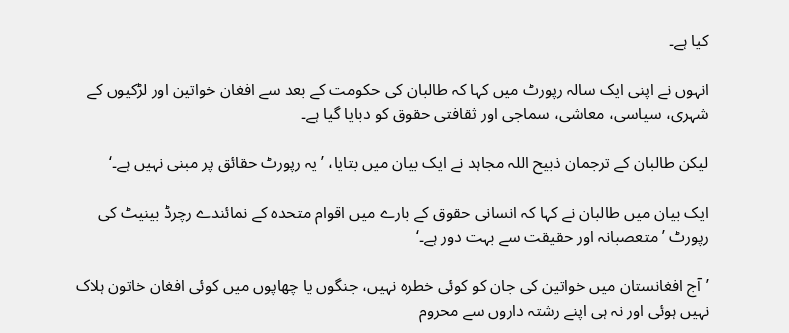کیا ہے۔

انہوں نے اپنی ایک سالہ رپورٹ میں کہا کہ طالبان کی حکومت کے بعد سے افغان خواتین اور لڑکیوں کے شہری، سیاسی، معاشی، سماجی اور ثقافتی حقوق کو دبایا گیا ہے۔

لیکن طالبان کے ترجمان ذبیح اللہ مجاہد نے ایک بیان میں بتایا، ’یہ رپورٹ حقائق پر مبنی نہیں ہے۔‘

ایک بیان میں طالبان نے کہا کہ انسانی حقوق کے بارے میں اقوام متحدہ کے نمائندے رچرڈ بینیٹ کی رپورٹ ’متعصبانہ اور حقیقت سے بہت دور ہے۔‘

’آج افغانستان میں خواتین کی جان کو کوئی خطرہ نہیں، جنگوں یا چھاپوں میں کوئی افغان خاتون ہلاک نہیں ہوئی اور نہ ہی اپنے رشتہ داروں سے محروم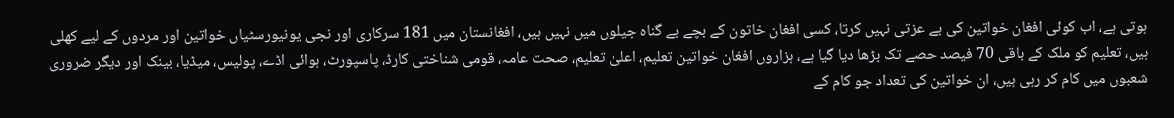ہوتی ہے، اب کوئی افغان خواتین کی بے عزتی نہیں کرتا، کسی افغان خاتون کے بچے بے گناہ جیلوں میں نہیں ہیں، افغانستان میں 181 سرکاری اور نجی یونیورسٹیاں خواتین اور مردوں کے لیے کھلی ہیں، تعلیم کو ملک کے باقی 70 فیصد حصے تک بڑھا دیا گیا ہے، ہزاروں افغان خواتین تعلیم، اعلیٰ تعلیم، صحت عامہ، قومی شناختی کارڈ، پاسپورٹ، ہوائی اڈے، پولیس، میڈیا، بینک اور دیگر ضروری شعبوں میں کام کر رہی ہیں، ان خواتین کی تعداد جو کام کے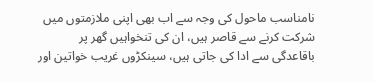نامناسب ماحول کی وجہ سے اب بھی اپنی ملازمتوں میں شرکت کرنے سے قاصر ہیں، ان کی تنخواہیں گھر پر باقاعدگی سے ادا کی جاتی ہیں، سینکڑوں غریب خواتین اور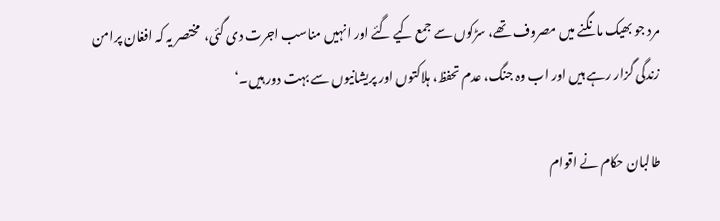مرد جو بھیک مانگنے میں مصروف تھے، سڑکوں سے جمع کیے گئے اور انہیں مناسب اجرت دی گئی،  مختصر یہ کہ افغان پرامن زندگی گزار رہے ہیں اور اب وہ جنگ، عدم تحفظ، ہلاکتوں اور پریشانیوں سے بہت دور ہیں۔‘

طالبان حکام نے اقوام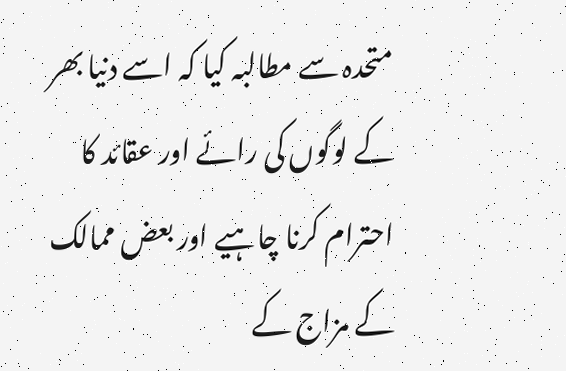متحدہ سے مطالبہ کیا کہ اسے دنیا بھر کے لوگوں کی رائے اور عقائد کا احترام کرنا چاہیے اور بعض ممالک کے مزاج کے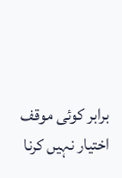برابر کوئی موقف اختیار نہیں کرنا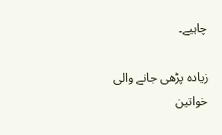چاہیے۔

زیادہ پڑھی جانے والی خواتین